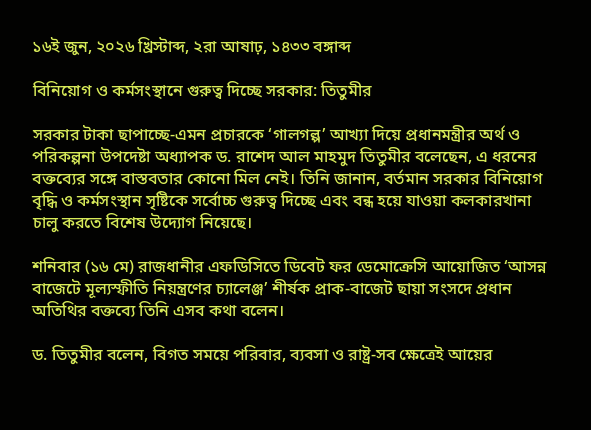১৬ই জুন, ২০২৬ খ্রিস্টাব্দ, ২রা আষাঢ়, ১৪৩৩ বঙ্গাব্দ

বিনিয়োগ ও কর্মসংস্থানে গুরুত্ব দিচ্ছে সরকার: তিতুমীর

সরকার টাকা ছাপাচ্ছে-এমন প্রচারকে ‘গালগল্প’ আখ্যা দিয়ে প্রধানমন্ত্রীর অর্থ ও পরিকল্পনা উপদেষ্টা অধ্যাপক ড. রাশেদ আল মাহমুদ তিতুমীর বলেছেন, এ ধরনের বক্তব্যের সঙ্গে বাস্তবতার কোনো মিল নেই। তিনি জানান, বর্তমান সরকার বিনিয়োগ বৃদ্ধি ও কর্মসংস্থান সৃষ্টিকে সর্বোচ্চ গুরুত্ব দিচ্ছে এবং বন্ধ হয়ে যাওয়া কলকারখানা চালু করতে বিশেষ উদ্যোগ নিয়েছে।

শনিবার (১৬ মে) রাজধানীর এফডিসিতে ডিবেট ফর ডেমোক্রেসি আয়োজিত ‘আসন্ন বাজেটে মূল্যস্ফীতি নিয়ন্ত্রণের চ্যালেঞ্জ’ শীর্ষক প্রাক-বাজেট ছায়া সংসদে প্রধান অতিথির বক্তব্যে তিনি এসব কথা বলেন।

ড. তিতুমীর বলেন, বিগত সময়ে পরিবার, ব্যবসা ও রাষ্ট্র-সব ক্ষেত্রেই আয়ের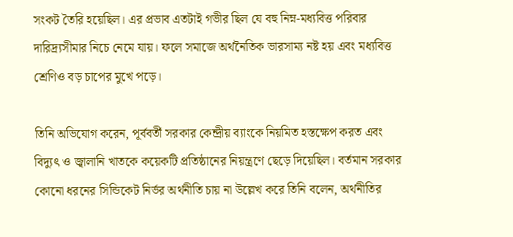সংকট তৈরি হয়েছিল। এর প্রভাব এতটাই গভীর ছিল যে বহু নিম্ন-মধ্যবিত্ত পরিবার দারিদ্র্যসীমার নিচে নেমে যায়। ফলে সমাজে অর্থনৈতিক ভারসাম্য নষ্ট হয় এবং মধ্যবিত্ত শ্রেণিও বড় চাপের মুখে পড়ে।

তিনি অভিযোগ করেন, পূর্ববর্তী সরকার কেন্দ্রীয় ব্যাংকে নিয়মিত হস্তক্ষেপ করত এবং বিদ্যুৎ ও জ্বালানি খাতকে কয়েকটি প্রতিষ্ঠানের নিয়ন্ত্রণে ছেড়ে দিয়েছিল। বর্তমান সরকার কোনো ধরনের সিন্ডিকেট নির্ভর অর্থনীতি চায় না উল্লেখ করে তিনি বলেন, অর্থনীতির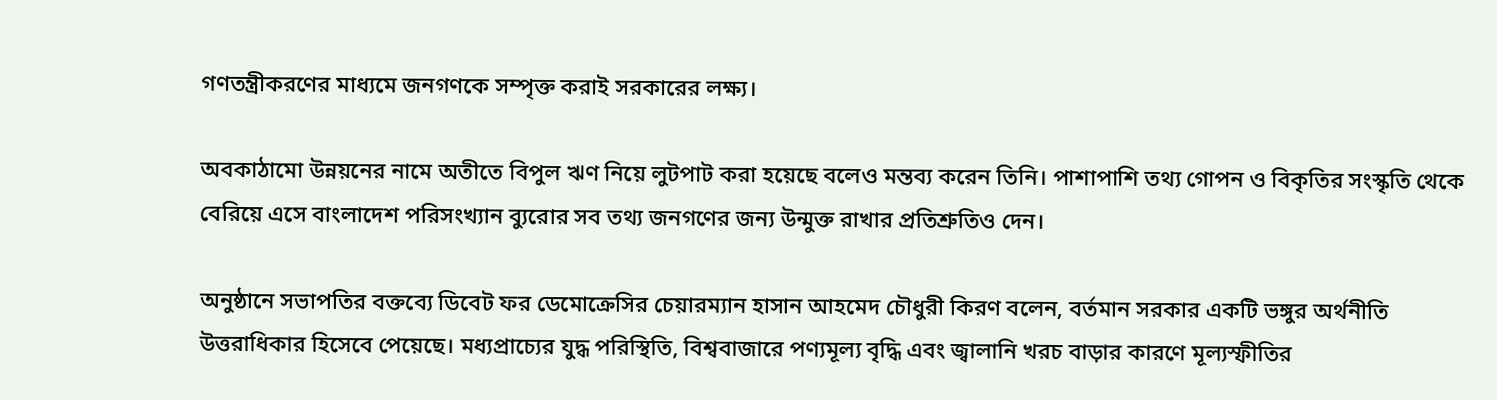গণতন্ত্রীকরণের মাধ্যমে জনগণকে সম্পৃক্ত করাই সরকারের লক্ষ্য।

অবকাঠামো উন্নয়নের নামে অতীতে বিপুল ঋণ নিয়ে লুটপাট করা হয়েছে বলেও মন্তব্য করেন তিনি। পাশাপাশি তথ্য গোপন ও বিকৃতির সংস্কৃতি থেকে বেরিয়ে এসে বাংলাদেশ পরিসংখ্যান ব্যুরোর সব তথ্য জনগণের জন্য উন্মুক্ত রাখার প্রতিশ্রুতিও দেন।

অনুষ্ঠানে সভাপতির বক্তব্যে ডিবেট ফর ডেমোক্রেসির চেয়ারম্যান হাসান আহমেদ চৌধুরী কিরণ বলেন, বর্তমান সরকার একটি ভঙ্গুর অর্থনীতি উত্তরাধিকার হিসেবে পেয়েছে। মধ্যপ্রাচ্যের যুদ্ধ পরিস্থিতি, বিশ্ববাজারে পণ্যমূল্য বৃদ্ধি এবং জ্বালানি খরচ বাড়ার কারণে মূল্যস্ফীতির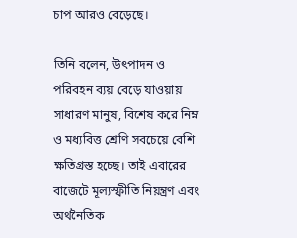চাপ আরও বেড়েছে।

তিনি বলেন, উৎপাদন ও পরিবহন ব্যয় বেড়ে যাওয়ায় সাধারণ মানুষ, বিশেষ করে নিম্ন ও মধ্যবিত্ত শ্রেণি সবচেয়ে বেশি ক্ষতিগ্রস্ত হচ্ছে। তাই এবারের বাজেটে মূল্যস্ফীতি নিয়ন্ত্রণ এবং অর্থনৈতিক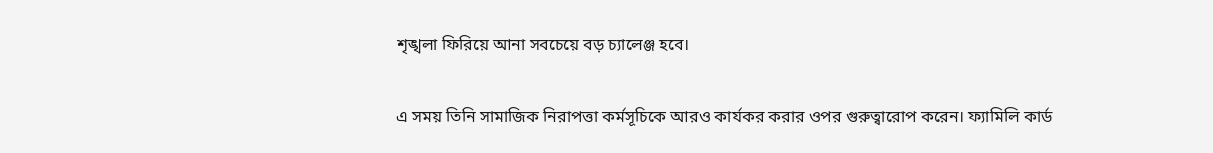শৃঙ্খলা ফিরিয়ে আনা সবচেয়ে বড় চ্যালেঞ্জ হবে।

এ সময় তিনি সামাজিক নিরাপত্তা কর্মসূচিকে আরও কার্যকর করার ওপর গুরুত্বারোপ করেন। ফ্যামিলি কার্ড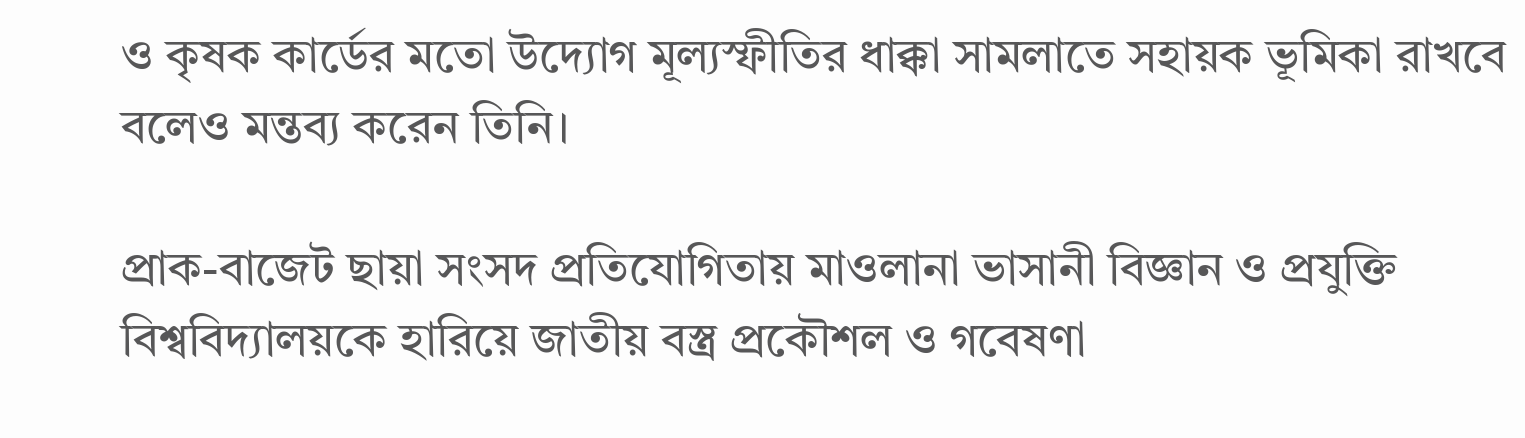ও কৃষক কার্ডের মতো উদ্যোগ মূল্যস্ফীতির ধাক্কা সামলাতে সহায়ক ভূমিকা রাখবে বলেও মন্তব্য করেন তিনি।

প্রাক-বাজেট ছায়া সংসদ প্রতিযোগিতায় মাওলানা ভাসানী বিজ্ঞান ও প্রযুক্তি বিশ্ববিদ্যালয়কে হারিয়ে জাতীয় বস্ত্র প্রকৌশল ও গবেষণা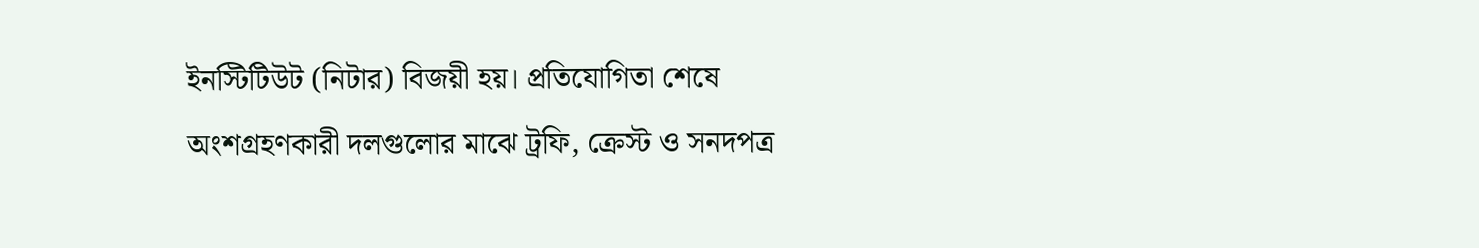ইনস্টিটিউট (নিটার) বিজয়ী হয়। প্রতিযোগিতা শেষে অংশগ্রহণকারী দলগুলোর মাঝে ট্রফি, ক্রেস্ট ও সনদপত্র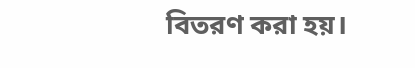বিতরণ করা হয়।